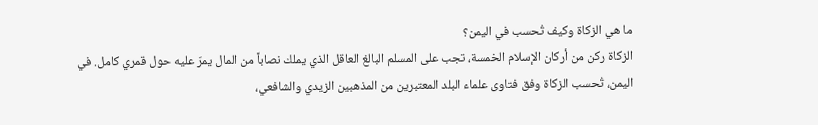ما هي الزكاة وكيف تُحسب في اليمن؟
الزكاة ركن من أركان الإسلام الخمسة، تجب على المسلم البالغ العاقل الذي يملك نصاباً من المال يمرّ عليه حول قمري كامل. في اليمن، تُحسب الزكاة وفق فتاوى علماء البلد المعتبرين من المذهبين الزيدي والشافعي،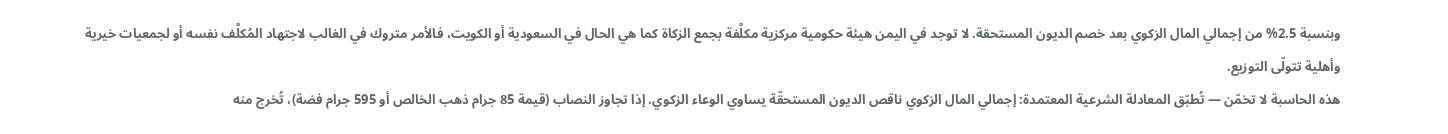وبنسبة 2.5% من إجمالي المال الزكوي بعد خصم الديون المستحقة. لا توجد في اليمن هيئة حكومية مركزية مكلَّفة بجمع الزكاة كما هي الحال في السعودية أو الكويت، فالأمر متروك في الغالب لاجتهاد المُكلَّف نفسه أو لجمعيات خيرية وأهلية تتولّى التوزيع.
هذه الحاسبة لا تخمّن — تُطبّق المعادلة الشرعية المعتمدة: إجمالي المال الزكوي ناقص الديون المستحقّة يساوي الوعاء الزكوي. إذا تجاوز النصاب (قيمة 85 جرام ذهب الخالص أو 595 جرام فضة)، تُخرج منه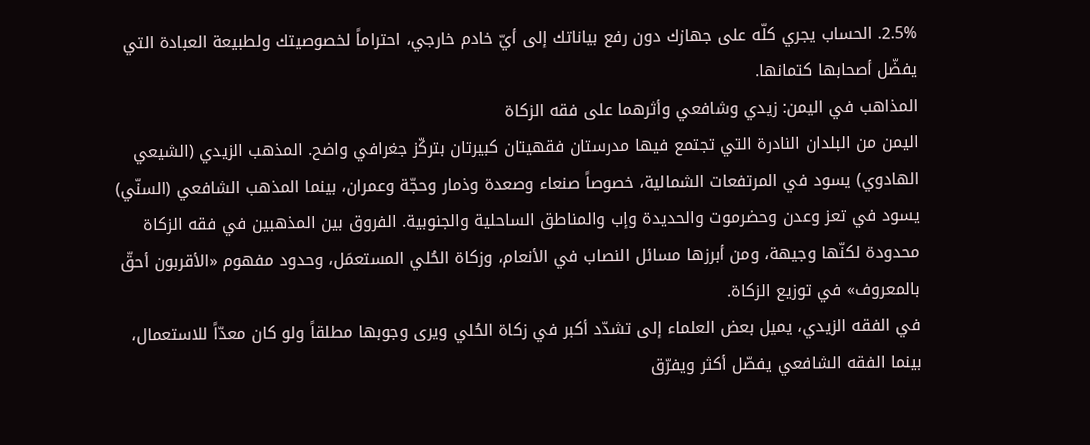2.5%. الحساب يجري كلّه على جهازك دون رفع بياناتك إلى أيّ خادم خارجي، احتراماً لخصوصيتك ولطبيعة العبادة التي يفضّل أصحابها كتمانها.
المذاهب في اليمن: زيدي وشافعي وأثرهما على فقه الزكاة
اليمن من البلدان النادرة التي تجتمع فيها مدرستان فقهيتان كبيرتان بتركّز جغرافي واضح. المذهب الزيدي (الشيعي الهادوي) يسود في المرتفعات الشمالية، خصوصاً صنعاء وصعدة وذمار وحجّة وعمران، بينما المذهب الشافعي (السنّي) يسود في تعز وعدن وحضرموت والحديدة وإب والمناطق الساحلية والجنوبية. الفروق بين المذهبين في فقه الزكاة محدودة لكنّها وجيهة، ومن أبرزها مسائل النصاب في الأنعام، وزكاة الحُلي المستعمَل، وحدود مفهوم «الأقربون أحقّ بالمعروف» في توزيع الزكاة.
في الفقه الزيدي، يميل بعض العلماء إلى تشدّد أكبر في زكاة الحُلي ويرى وجوبها مطلقاً ولو كان معدّاً للاستعمال، بينما الفقه الشافعي يفصّل أكثر ويفرّق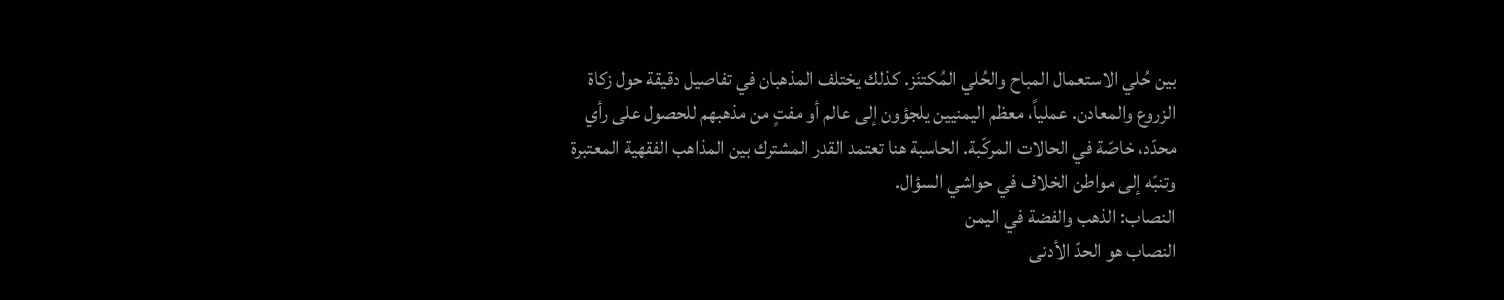بين حُلي الاستعمال المباح والحُلي المُكتنَز. كذلك يختلف المذهبان في تفاصيل دقيقة حول زكاة الزروع والمعادن. عملياً، معظم اليمنيين يلجؤون إلى عالم أو مفتٍ من مذهبهم للحصول على رأي محدّد، خاصّة في الحالات المركّبة. الحاسبة هنا تعتمد القدر المشترك بين المذاهب الفقهية المعتبرة وتنبّه إلى مواطن الخلاف في حواشي السؤال.
النصاب: الذهب والفضة في اليمن
النصاب هو الحدّ الأدنى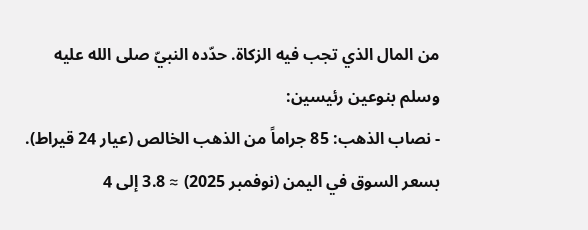من المال الذي تجب فيه الزكاة. حدّده النبيّ صلى الله عليه وسلم بنوعين رئيسين:
- نصاب الذهب: 85 جراماً من الذهب الخالص (عيار 24 قيراط). بسعر السوق في اليمن (نوفمبر 2025) ≈ 3.8 إلى 4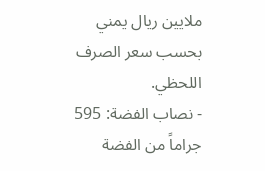ملايين ريال يمني بحسب سعر الصرف اللحظي.
- نصاب الفضة: 595 جراماً من الفضة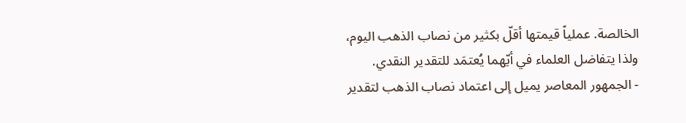الخالصة. عملياً قيمتها أقلّ بكثير من نصاب الذهب اليوم، ولذا يتفاضل العلماء في أيّهما يُعتمَد للتقدير النقدي.
- الجمهور المعاصر يميل إلى اعتماد نصاب الذهب لتقدير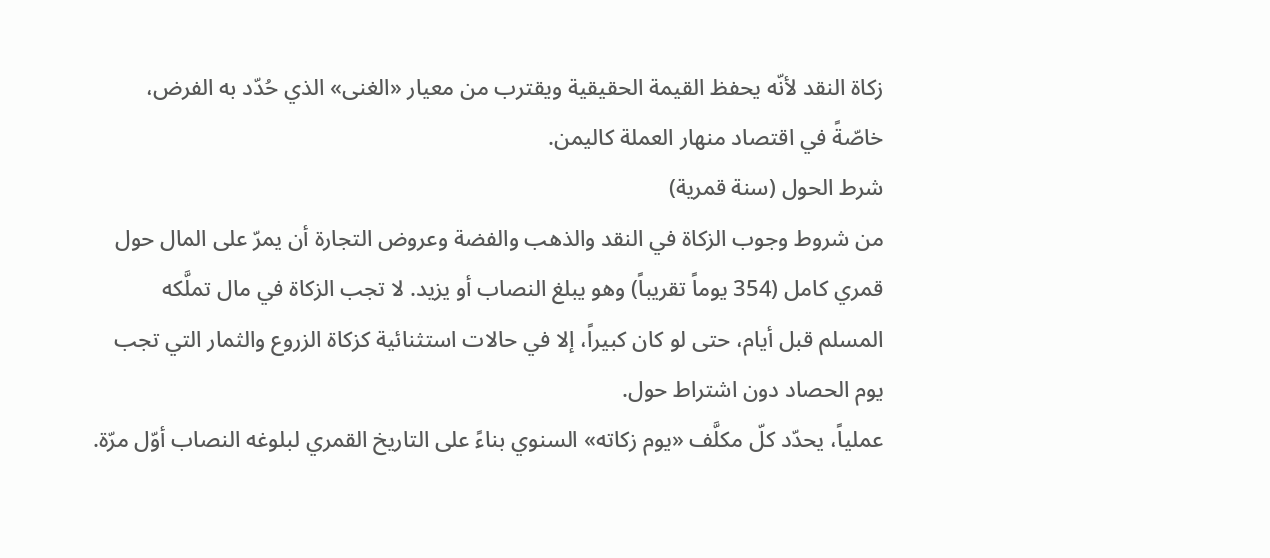زكاة النقد لأنّه يحفظ القيمة الحقيقية ويقترب من معيار «الغنى» الذي حُدّد به الفرض، خاصّةً في اقتصاد منهار العملة كاليمن.
شرط الحول (سنة قمرية)
من شروط وجوب الزكاة في النقد والذهب والفضة وعروض التجارة أن يمرّ على المال حول قمري كامل (354 يوماً تقريباً) وهو يبلغ النصاب أو يزيد. لا تجب الزكاة في مال تملَّكه المسلم قبل أيام، حتى لو كان كبيراً، إلا في حالات استثنائية كزكاة الزروع والثمار التي تجب يوم الحصاد دون اشتراط حول.
عملياً، يحدّد كلّ مكلَّف «يوم زكاته» السنوي بناءً على التاريخ القمري لبلوغه النصاب أوّل مرّة.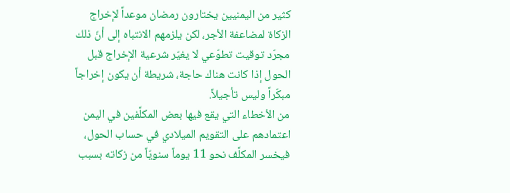كثير من اليمنيين يختارون رمضان موعداً لإخراج الزكاة لمضاعفة الأجر، لكن يلزمهم الانتباه إلى أنّ ذلك مجرّد توقيت تطوّعي لا يغيّر شرعية الإخراج قبل الحول إذا كانت هناك حاجة، شريطة أن يكون إخراجاً مبكّراً وليس تأجيلاً.
من الأخطاء التي يقع فيها بعض المكلَّفين في اليمن اعتمادهم على التقويم الميلادي في حساب الحول، فيخسر المكلَّف نحو 11 يوماً سنويّاً من زكاته بسبب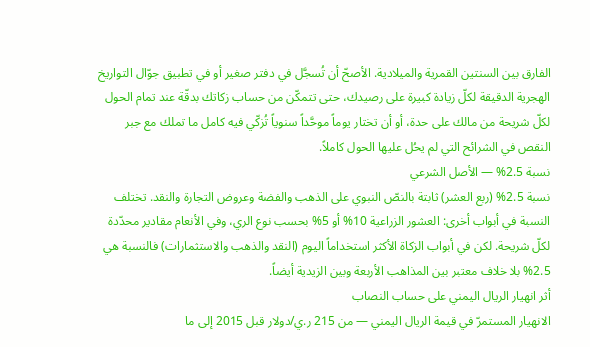الفارق بين السنتين القمرية والميلادية. الأصحّ أن تُسجَّل في دفتر صغير أو في تطبيق جوّال التواريخ الهجرية الدقيقة لكلّ زيادة كبيرة على رصيدك، حتى تتمكّن من حساب زكاتك بدقّة عند تمام الحول لكلّ شريحة من مالك على حدة، أو أن تختار يوماً موحَّداً سنوياً تُزكّي فيه كامل ما تملك مع جبر النقص في الشرائح التي لم يحُل عليها الحول كاملاً.
نسبة 2.5% — الأصل الشرعي
نسبة 2.5% (ربع العشر) ثابتة بالنصّ النبوي على الذهب والفضة وعروض التجارة والنقد. تختلف النسبة في أبواب أخرى: العشور الزراعية 10% أو 5% بحسب نوع الري، وفي الأنعام مقادير محدّدة لكلّ شريحة. لكن في أبواب الزكاة الأكثر استخداماً اليوم (النقد والذهب والاستثمارات) فالنسبة هي 2.5% بلا خلاف معتبر بين المذاهب الأربعة وبين الزيدية أيضاً.
أثر انهيار الريال اليمني على حساب النصاب
الانهيار المستمرّ في قيمة الريال اليمني — من 215 ر.ي/دولار قبل 2015 إلى ما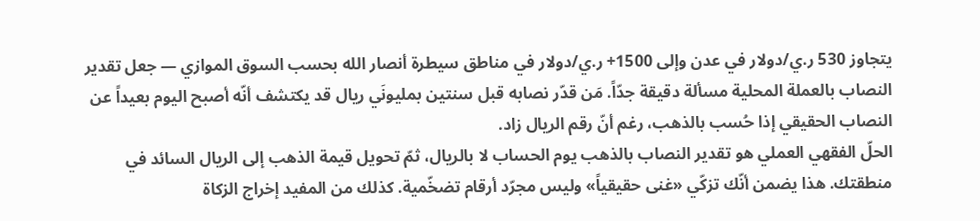يتجاوز 530 ر.ي/دولار في عدن وإلى 1500+ ر.ي/دولار في مناطق سيطرة أنصار الله بحسب السوق الموازي — جعل تقدير النصاب بالعملة المحلية مسألة دقيقة جدّاً. مَن قدّر نصابه قبل سنتين بمليونَي ريال قد يكتشف أنّه أصبح اليوم بعيداً عن النصاب الحقيقي إذا حُسب بالذهب، رغم أنّ رقم الريال زاد.
الحلّ الفقهي العملي هو تقدير النصاب بالذهب يوم الحساب لا بالريال، ثمّ تحويل قيمة الذهب إلى الريال السائد في منطقتك. هذا يضمن أنّك تزكّي «غنى حقيقياً» وليس مجرّد أرقام تضخّمية. كذلك من المفيد إخراج الزكاة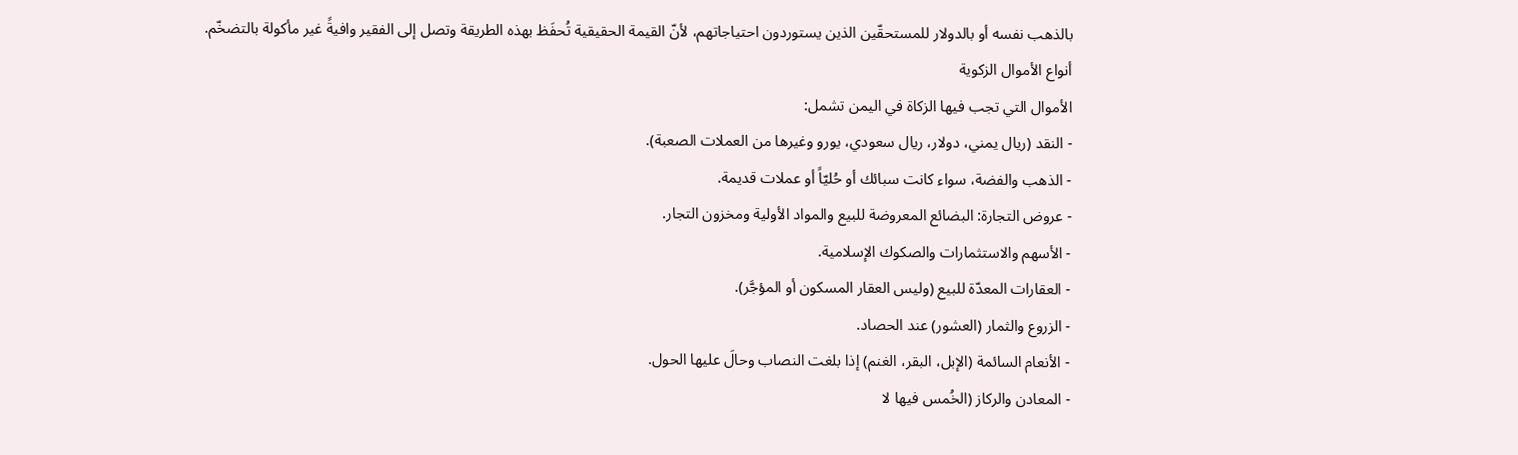بالذهب نفسه أو بالدولار للمستحقّين الذين يستوردون احتياجاتهم، لأنّ القيمة الحقيقية تُحفَظ بهذه الطريقة وتصل إلى الفقير وافيةً غير مأكولة بالتضخّم.
أنواع الأموال الزكوية
الأموال التي تجب فيها الزكاة في اليمن تشمل:
- النقد (ريال يمني، دولار، ريال سعودي، يورو وغيرها من العملات الصعبة).
- الذهب والفضة، سواء كانت سبائك أو حُليّاً أو عملات قديمة.
- عروض التجارة: البضائع المعروضة للبيع والمواد الأولية ومخزون التجار.
- الأسهم والاستثمارات والصكوك الإسلامية.
- العقارات المعدّة للبيع (وليس العقار المسكون أو المؤجَّر).
- الزروع والثمار (العشور) عند الحصاد.
- الأنعام السائمة (الإبل، البقر، الغنم) إذا بلغت النصاب وحالَ عليها الحول.
- المعادن والركاز (الخُمس فيها لا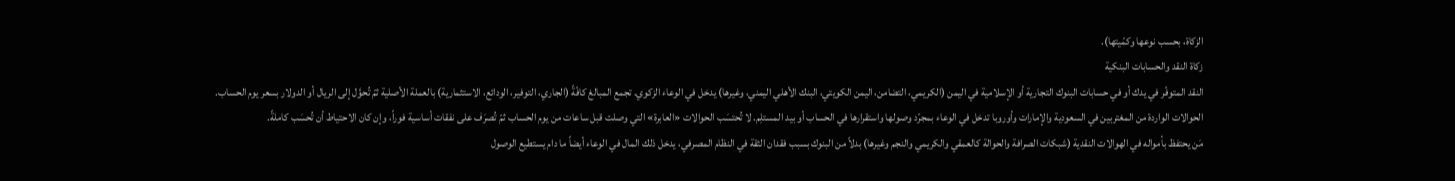الزكاة، بحسب نوعها وكمّيتها).
زكاة النقد والحسابات البنكية
النقد المتوفّر في يدك أو في حسابات البنوك التجارية أو الإسلامية في اليمن (الكريمي، التضامن، اليمن الكويتي، البنك الأهلي اليمني، وغيرها) يدخل في الوعاء الزكوي. تجمع المبالغ كافّةً (الجاري، التوفير، الودائع، الاستثمارية) بالعملة الأصلية ثمّ تُحوَّل إلى الريال أو الدولار بسعر يوم الحساب.
الحوالات الواردة من المغتربين في السعودية والإمارات وأوروبا تدخل في الوعاء بمجرّد وصولها واستقرارها في الحساب أو بيد المستلِم. لا تُحتسَب الحوالات «العابرة» التي وصلت قبل ساعات من يوم الحساب ثمّ تُصرَف على نفقات أساسية فوراً، وإن كان الاحتياط أن تُحسَب كاملةً.
مَن يحتفظ بأمواله في الهوالات النقدية (شبكات الصرافة والحوالة كالعمقي والكريمي والنجم وغيرها) بدلاً من البنوك بسبب فقدان الثقة في النظام المصرفي، يدخل ذلك المال في الوعاء أيضاً ما دام يستطيع الوصول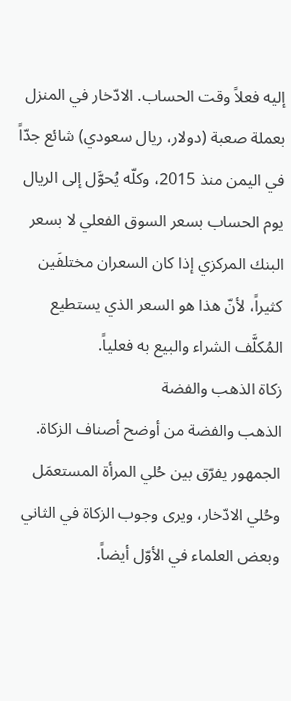إليه فعلاً وقت الحساب. الادّخار في المنزل بعملة صعبة (دولار، ريال سعودي) شائع جدّاً في اليمن منذ 2015، وكلّه يُحوَّل إلى الريال يوم الحساب بسعر السوق الفعلي لا بسعر البنك المركزي إذا كان السعران مختلفَين كثيراً، لأنّ هذا هو السعر الذي يستطيع المُكلَّف الشراء والبيع به فعلياً.
زكاة الذهب والفضة
الذهب والفضة من أوضح أصناف الزكاة. الجمهور يفرّق بين حُلي المرأة المستعمَل وحُلي الادّخار، ويرى وجوب الزكاة في الثاني وبعض العلماء في الأوّل أيضاً.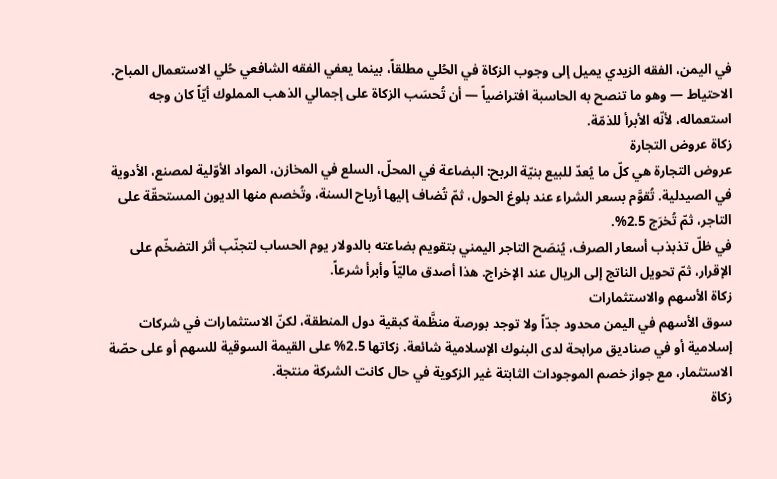في اليمن، الفقه الزيدي يميل إلى وجوب الزكاة في الحُلي مطلقاً، بينما يعفي الفقه الشافعي حُلي الاستعمال المباح. الاحتياط — وهو ما تنصح به الحاسبة افتراضياً — أن تُحسَب الزكاة على إجمالي الذهب المملوك أيّاً كان وجه استعماله، لأنّه الأبرأ للذمّة.
زكاة عروض التجارة
عروض التجارة هي كلّ ما يُعدّ للبيع بنيّة الربح: البضاعة في المحلّ، السلع في المخازن، المواد الأوّلية لمصنع، الأدوية في الصيدلية. تُقوَّم بسعر الشراء عند بلوغ الحول، ثمّ تُضاف إليها أرباح السنة، وتُخصم منها الديون المستحقّة على التاجر، ثمّ تُخرَج 2.5%.
في ظلّ تذبذب أسعار الصرف، يُنصَح التاجر اليمني بتقويم بضاعته بالدولار يوم الحساب لتجنّب أثر التضخّم على الإقرار، ثمّ تحويل الناتج إلى الريال عند الإخراج. هذا أصدق ماليّاً وأبرأ شرعاً.
زكاة الأسهم والاستثمارات
سوق الأسهم في اليمن محدود جدّاً ولا توجد بورصة منظَّمة كبقية دول المنطقة، لكنّ الاستثمارات في شركات إسلامية أو في صناديق مرابحة لدى البنوك الإسلامية شائعة. زكاتها 2.5% على القيمة السوقية للسهم أو على حصّة الاستثمار، مع جواز خصم الموجودات الثابتة غير الزكوية في حال كانت الشركة منتجة.
زكاة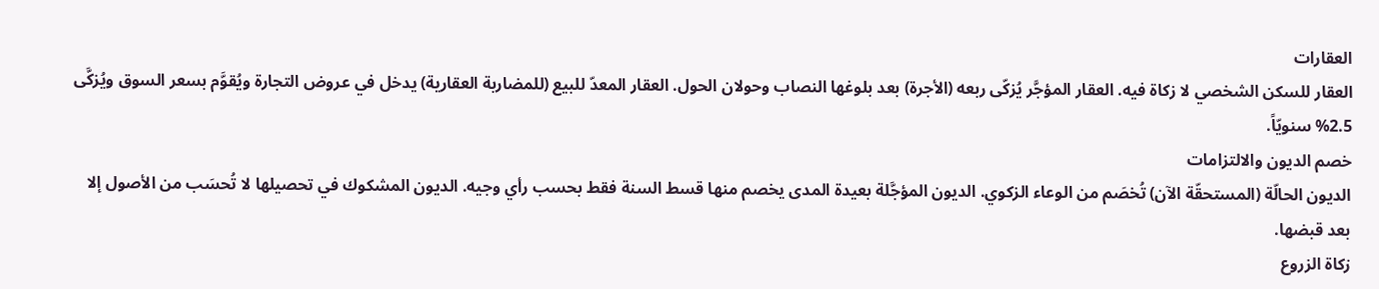العقارات
العقار للسكن الشخصي لا زكاة فيه. العقار المؤجَّر يُزكّى ربعه (الأجرة) بعد بلوغها النصاب وحولان الحول. العقار المعدّ للبيع (للمضاربة العقارية) يدخل في عروض التجارة ويُقوَّم بسعر السوق ويُزكَّى 2.5% سنويّاً.
خصم الديون والالتزامات
الديون الحالّة (المستحقّة الآن) تُخصَم من الوعاء الزكوي. الديون المؤجَّلة بعيدة المدى يخصم منها قسط السنة فقط بحسب رأي وجيه. الديون المشكوك في تحصيلها لا تُحسَب من الأصول إلا بعد قبضها.
زكاة الزروع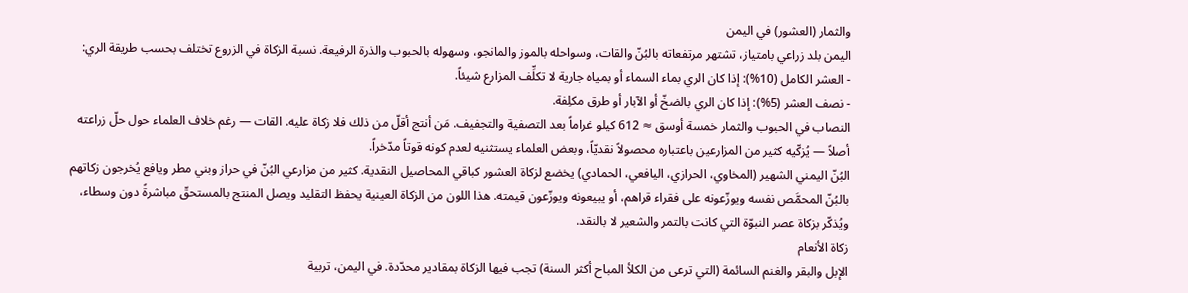والثمار (العشور) في اليمن
اليمن بلد زراعي بامتياز، تشتهر مرتفعاته بالبُنّ والقات، وسواحله بالموز والمانجو، وسهوله بالحبوب والذرة الرفيعة. نسبة الزكاة في الزروع تختلف بحسب طريقة الري:
- العشر الكامل (10%): إذا كان الري بماء السماء أو بمياه جارية لا تكلِّف المزارع شيئاً.
- نصف العشر (5%): إذا كان الري بالضخّ أو الآبار أو طرق مكلِفة.
النصاب في الحبوب والثمار خمسة أوسق ≈ 612 كيلو غراماً بعد التصفية والتجفيف. مَن أنتج أقلّ من ذلك فلا زكاة عليه. القات — رغم خلاف العلماء حول حلّ زراعته أصلاً — يُزكّيه كثير من المزارعين باعتباره محصولاً نقديّاً، وبعض العلماء يستثنيه لعدم كونه قوتاً مدّخراً.
البُنّ اليمني الشهير (المخاوي، الحرازي، اليافعي، الحمادي) يخضع لزكاة العشور كباقي المحاصيل النقدية. كثير من مزارعي البُنّ في حراز وبني مطر ويافع يُخرجون زكاتهم بالبُنّ المحمَّص نفسه ويوزّعونه على فقراء قراهم، أو يبيعونه ويوزّعون قيمته. هذا اللون من الزكاة العينية يحفظ التقليد ويصل المنتج بالمستحقّ مباشرةً دون وسطاء، ويُذكّر بزكاة عصر النبوّة التي كانت بالتمر والشعير لا بالنقد.
زكاة الأنعام
الإبل والبقر والغنم السائمة (التي ترعى من الكلأ المباح أكثر السنة) تجب فيها الزكاة بمقادير محدّدة. في اليمن، تربية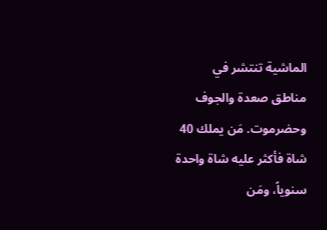الماشية تنتشر في مناطق صعدة والجوف وحضرموت. مَن يملك 40 شاة فأكثر عليه شاة واحدة سنوياً، ومَن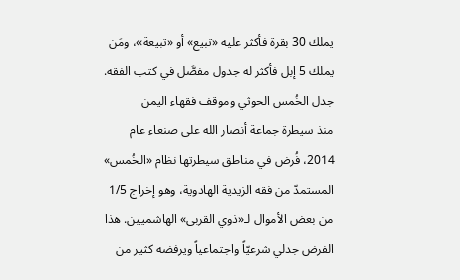يملك 30 بقرة فأكثر عليه «تبيع» أو «تبيعة»، ومَن يملك 5 إبل فأكثر له جدول مفصَّل في كتب الفقه.
جدل الخُمس الحوثي وموقف فقهاء اليمن
منذ سيطرة جماعة أنصار الله على صنعاء عام 2014، فُرض في مناطق سيطرتها نظام «الخُمس» المستمدّ من فقه الزيدية الهادوية، وهو إخراج 1/5 من بعض الأموال لـ«ذوي القربى» الهاشميين. هذا الفرض جدلي شرعيّاً واجتماعياً ويرفضه كثير من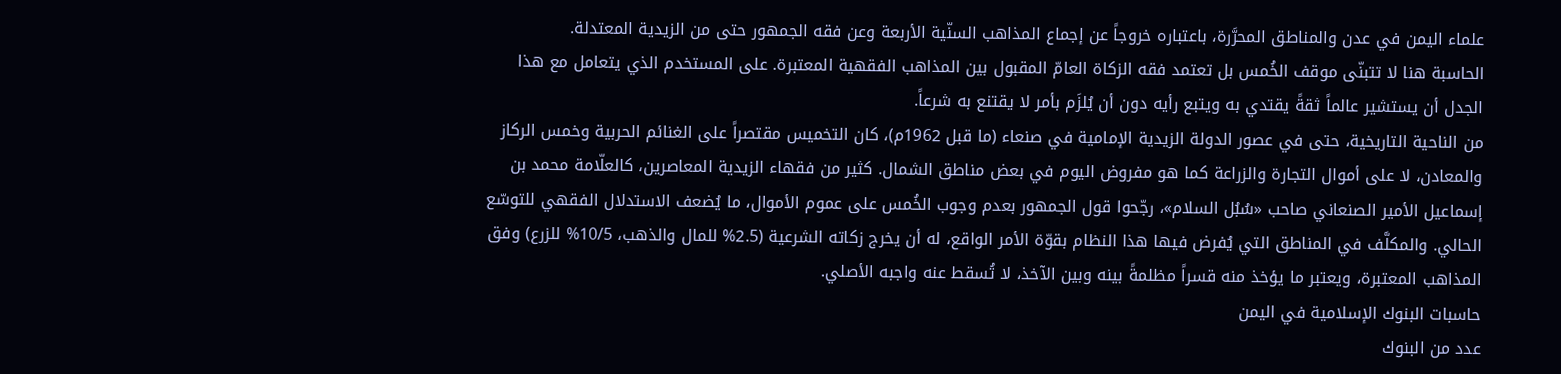علماء اليمن في عدن والمناطق المحرَّرة، باعتباره خروجاً عن إجماع المذاهب السنّية الأربعة وعن فقه الجمهور حتى من الزيدية المعتدلة.
الحاسبة هنا لا تتبنّى موقف الخُمس بل تعتمد فقه الزكاة العامّ المقبول بين المذاهب الفقهية المعتبرة. على المستخدم الذي يتعامل مع هذا الجدل أن يستشير عالماً ثقةً يقتدي به ويتبع رأيه دون أن يُلزَم بأمر لا يقتنع به شرعاً.
من الناحية التاريخية، حتى في عصور الدولة الزيدية الإمامية في صنعاء (ما قبل 1962م)، كان التخميس مقتصراً على الغنائم الحربية وخمس الركاز والمعادن، لا على أموال التجارة والزراعة كما هو مفروض اليوم في بعض مناطق الشمال. كثير من فقهاء الزيدية المعاصرين، كالعلّامة محمد بن إسماعيل الأمير الصنعاني صاحب «سُبُل السلام»، رجّحوا قول الجمهور بعدم وجوب الخُمس على عموم الأموال، ما يُضعف الاستدلال الفقهي للتوسّع الحالي. والمكلَّف في المناطق التي يُفرض فيها هذا النظام بقوّة الأمر الواقع، له أن يخرج زكاته الشرعية (2.5% للمال والذهب، 10/5% للزرع) وفق المذاهب المعتبرة، ويعتبر ما يؤخذ منه قسراً مظلمةً بينه وبين الآخذ، لا تُسقط عنه واجبه الأصلي.
حاسبات البنوك الإسلامية في اليمن
عدد من البنوك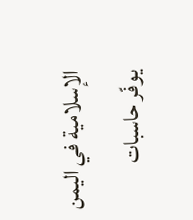الإسلامية في اليمن يوفّر حاسبات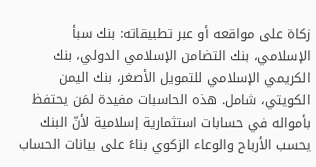زكاة على مواقعه أو عبر تطبيقاته: بنك سبأ الإسلامي، بنك التضامن الإسلامي الدولي، بنك الكريمي الإسلامي للتمويل الأصغر، بنك اليمن الكويتي، شامل. هذه الحاسبات مفيدة لمَن يحتفظ بأمواله في حسابات استثمارية إسلامية لأنّ البنك يحسب الأرباح والوعاء الزكوي بناءً على بيانات الحساب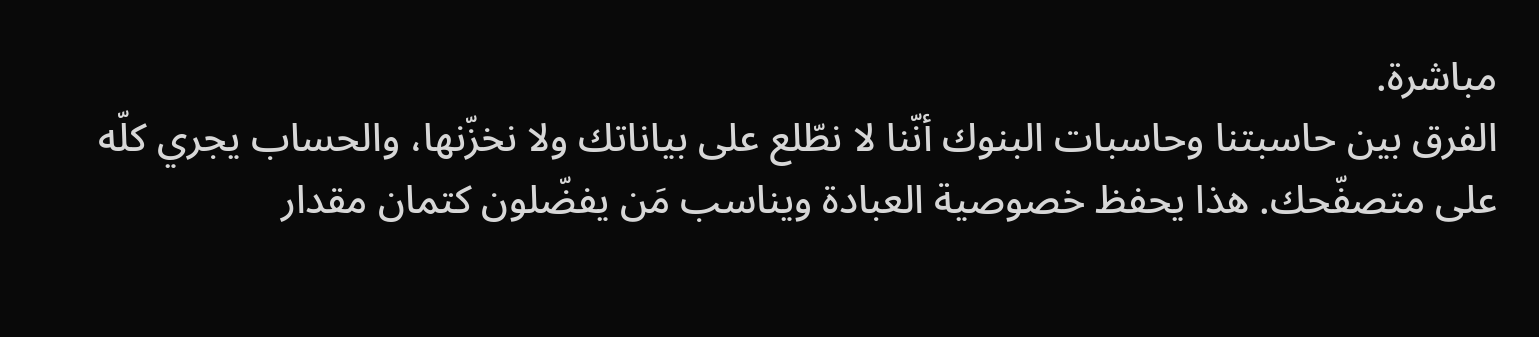مباشرة.
الفرق بين حاسبتنا وحاسبات البنوك أنّنا لا نطّلع على بياناتك ولا نخزّنها، والحساب يجري كلّه على متصفّحك. هذا يحفظ خصوصية العبادة ويناسب مَن يفضّلون كتمان مقدار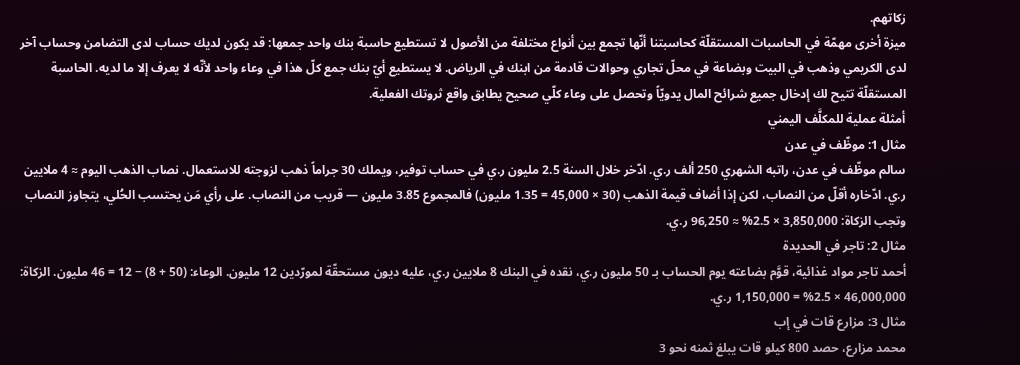زكاتهم.
ميزة أخرى مهمّة في الحاسبات المستقلّة كحاسبتنا أنّها تجمع بين أنواع مختلفة من الأصول لا تستطيع حاسبة بنك واحد جمعها: قد يكون لديك حساب لدى التضامن وحساب آخر لدى الكريمي وذهب في البيت وبضاعة في محلّ تجاري وحوالات قادمة من ابنك في الرياض. لا يستطيع أيّ بنك جمع كلّ هذا في وعاء واحد لأنّه لا يعرف إلا ما لديه. الحاسبة المستقلّة تتيح لك إدخال جميع شرائح المال يدويّاً وتحصل على وعاء كلّي صحيح يطابق واقع ثروتك الفعلية.
أمثلة عملية للمكلَّف اليمني
مثال 1: موظّف في عدن
سالم موظّف في عدن، راتبه الشهري 250 ألف ر.ي. ادّخر خلال السنة 2.5 مليون ر.ي في حساب توفير، ويملك 30 جراماً ذهب لزوجته للاستعمال. نصاب الذهب اليوم ≈ 4 ملايين ر.ي. ادّخاره أقلّ من النصاب، لكن إذا أضاف قيمة الذهب (30 × 45,000 = 1.35 مليون) فالمجموع 3.85 مليون — قريب من النصاب. على رأي مَن يحتسب الحُلي، يتجاوز النصاب وتجب الزكاة: 3,850,000 × 2.5% ≈ 96,250 ر.ي.
مثال 2: تاجر في الحديدة
أحمد تاجر مواد غذائية، قوَّم بضاعته يوم الحساب بـ 50 مليون ر.ي، نقده في البنك 8 ملايين ر.ي، عليه ديون مستحقّة لمورّدين 12 مليون. الوعاء: (50 + 8) − 12 = 46 مليون. الزكاة: 46,000,000 × 2.5% = 1,150,000 ر.ي.
مثال 3: مزارع قات في إب
محمد مزارع، حصد 800 كيلو قات يبلغ ثمنه نحو 3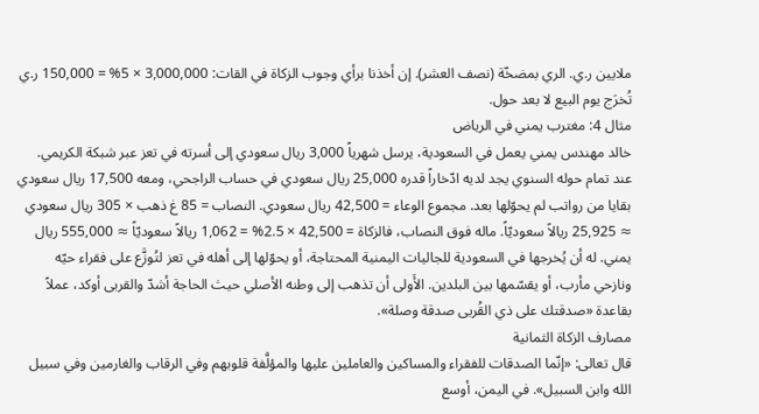ملايين ر.ي. الري بمضخّة (نصف العشر). إن أخذنا برأي وجوب الزكاة في القات: 3,000,000 × 5% = 150,000 ر.ي تُخرَج يوم البيع لا بعد حول.
مثال 4: مغترب يمني في الرياض
خالد مهندس يمني يعمل في السعودية، يرسل شهرياً 3,000 ريال سعودي إلى أسرته في تعز عبر شبكة الكريمي. عند تمام حوله السنوي يجد لديه ادّخاراً قدره 25,000 ريال سعودي في حساب الراجحي، ومعه 17,500 ريال سعودي بقايا من رواتب لم يحوّلها بعد. مجموع الوعاء = 42,500 ريال سعودي. النصاب = 85 غ ذهب × 305 ريال سعودي ≈ 25,925 ريالاً سعوديّاً. ماله فوق النصاب، فالزكاة = 42,500 × 2.5% = 1,062 ريالاً سعوديّاً ≈ 555,000 ريال يمني. له أن يُخرجها في السعودية للجاليات اليمنية المحتاجة، أو يحوّلها إلى أهله في تعز لتُوزَّع على فقراء حيّه ونازحي مأرب، أو يقسّمها بين البلدين. الأَولى أن تذهب إلى وطنه الأصلي حيث الحاجة أشدّ والقربى أوكد، عملاً بقاعدة «صدقتك على ذي القُربى صدقة وصلة».
مصارف الزكاة الثمانية
قال تعالى: «إنّما الصدقات للفقراء والمساكين والعاملين عليها والمؤلَّفة قلوبهم وفي الرقاب والغارمين وفي سبيل الله وابن السبيل». في اليمن، أوسع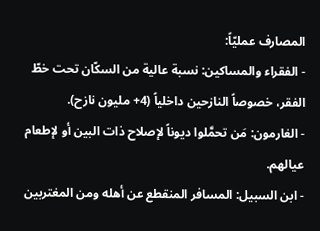المصارف عمليّاً:
- الفقراء والمساكين: نسبة عالية من السكّان تحت خطّ الفقر، خصوصاً النازحين داخلياً (4+ مليون نازح).
- الغارمون: مَن تحمَّلوا ديوناً لإصلاح ذات البين أو لإطعام عيالهم.
- ابن السبيل: المسافر المنقطع عن أهله ومن المغتربين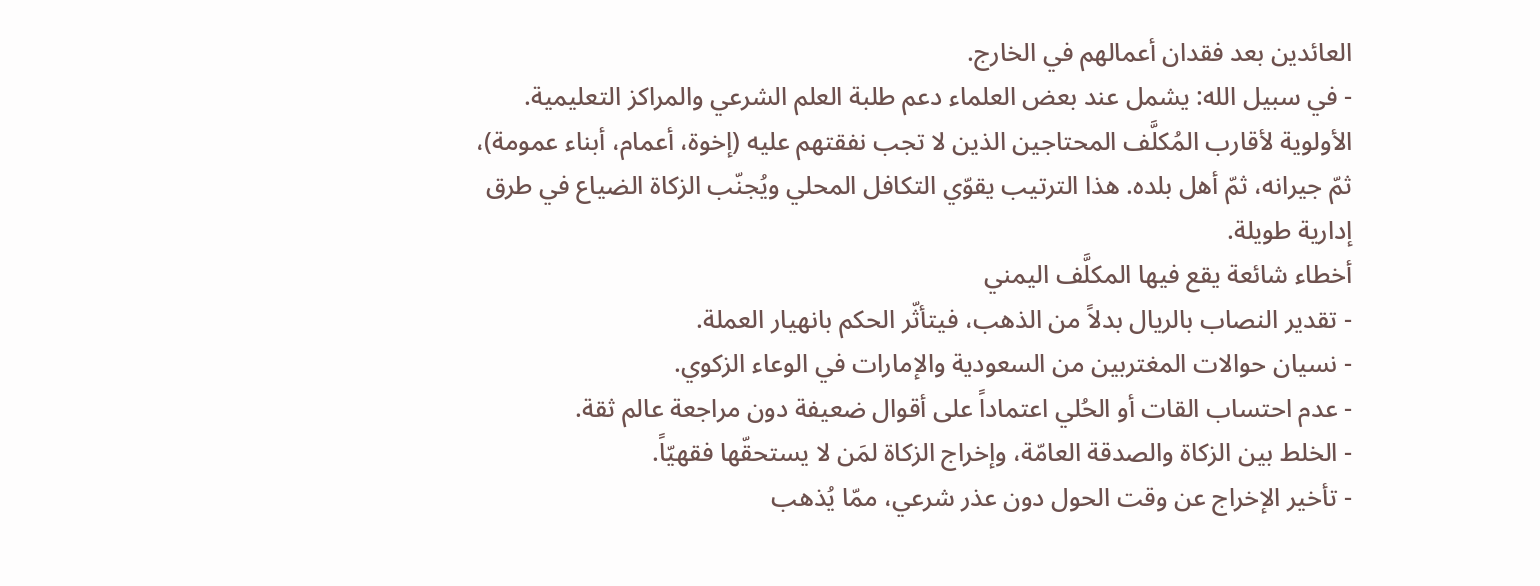العائدين بعد فقدان أعمالهم في الخارج.
- في سبيل الله: يشمل عند بعض العلماء دعم طلبة العلم الشرعي والمراكز التعليمية.
الأولوية لأقارب المُكلَّف المحتاجين الذين لا تجب نفقتهم عليه (إخوة، أعمام، أبناء عمومة)، ثمّ جيرانه، ثمّ أهل بلده. هذا الترتيب يقوّي التكافل المحلي ويُجنّب الزكاة الضياع في طرق إدارية طويلة.
أخطاء شائعة يقع فيها المكلَّف اليمني
- تقدير النصاب بالريال بدلاً من الذهب، فيتأثّر الحكم بانهيار العملة.
- نسيان حوالات المغتربين من السعودية والإمارات في الوعاء الزكوي.
- عدم احتساب القات أو الحُلي اعتماداً على أقوال ضعيفة دون مراجعة عالم ثقة.
- الخلط بين الزكاة والصدقة العامّة، وإخراج الزكاة لمَن لا يستحقّها فقهيّاً.
- تأخير الإخراج عن وقت الحول دون عذر شرعي، ممّا يُذهب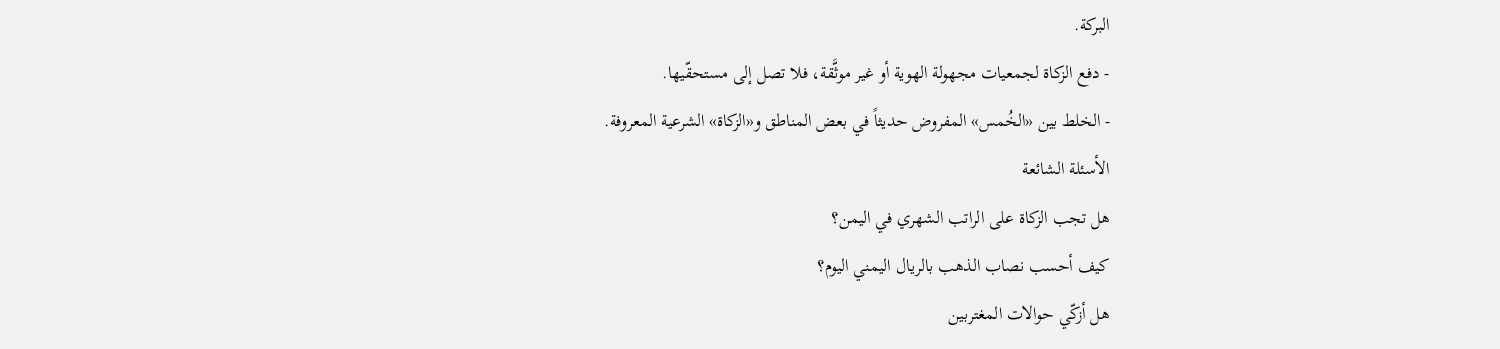البركة.
- دفع الزكاة لجمعيات مجهولة الهوية أو غير موثَّقة، فلا تصل إلى مستحقّيها.
- الخلط بين «الخُمس» المفروض حديثاً في بعض المناطق و«الزكاة» الشرعية المعروفة.
الأسئلة الشائعة
هل تجب الزكاة على الراتب الشهري في اليمن؟
كيف أحسب نصاب الذهب بالريال اليمني اليوم؟
هل أزكّي حوالات المغتربين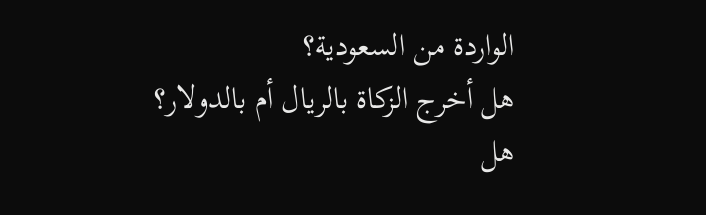الواردة من السعودية؟
هل أخرج الزكاة بالريال أم بالدولار؟
هل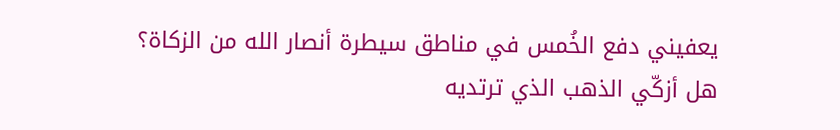يعفيني دفع الخُمس في مناطق سيطرة أنصار الله من الزكاة؟
هل أزكّي الذهب الذي ترتديه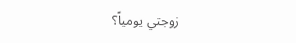زوجتي يومياً؟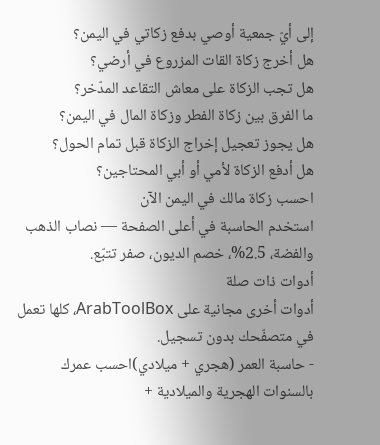إلى أيّ جمعية أوصي بدفع زكاتي في اليمن؟
هل أخرج زكاة القات المزروع في أرضي؟
هل تجب الزكاة على معاش التقاعد المدّخر؟
ما الفرق بين زكاة الفطر وزكاة المال في اليمن؟
هل يجوز تعجيل إخراج الزكاة قبل تمام الحول؟
هل أدفع الزكاة لأمي أو أبي المحتاجين؟
احسب زكاة مالك في اليمن الآن
استخدم الحاسبة في أعلى الصفحة — نصاب الذهب والفضة، 2.5%، خصم الديون، صفر تتبّع.
أدوات ذات صلة
أدوات أخرى مجانية على ArabToolBox، كلها تعمل في متصفّحك بدون تسجيل.
- حاسبة العمر (هجري + ميلادي)احسب عمرك بالسنوات الهجرية والميلادية +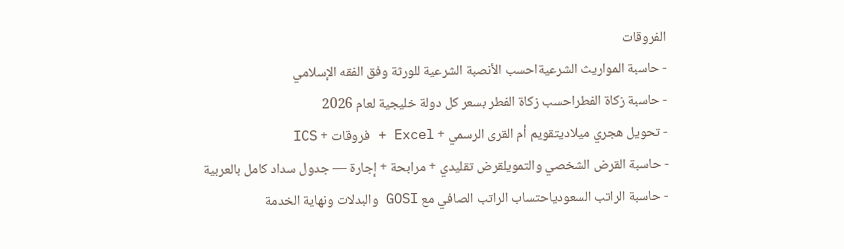الفروقات
- حاسبة المواريث الشرعيةاحسب الأنصبة الشرعية للورثة وفق الفقه الإسلامي
- حاسبة زكاة الفطراحسب زكاة الفطر بسعر كل دولة خليجية لعام 2026
- تحويل هجري ميلاديتقويم أم القرى الرسمي + Excel + فروقات + ICS
- حاسبة القرض الشخصي والتمويلقرض تقليدي + مرابحة + إجارة — جدول سداد كامل بالعربية
- حاسبة الراتب السعودياحتساب الراتب الصافي مع GOSI والبدلات ونهاية الخدمة